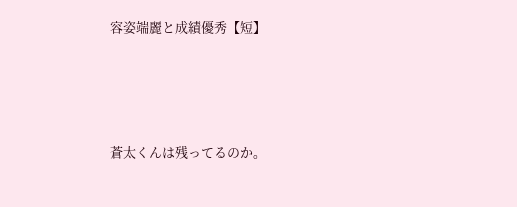容姿端麗と成績優秀【短】





蒼太くんは残ってるのか。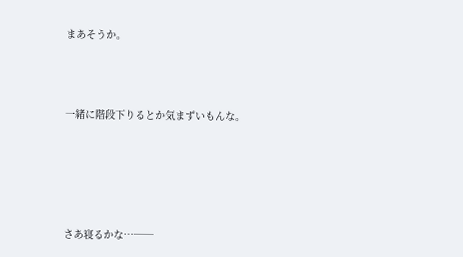まあそうか。



一緒に階段下りるとか気まずいもんな。





さあ寝るかな…──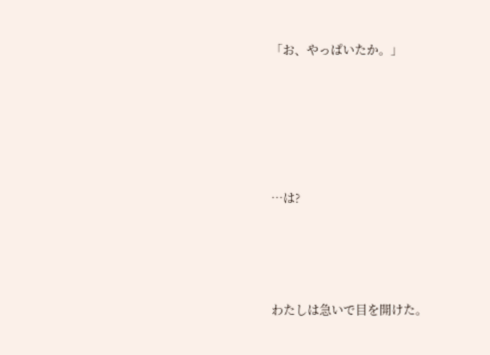「お、やっぱいたか。」







…は?





わたしは急いで目を開けた。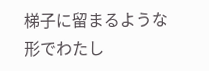梯子に留まるような形でわたし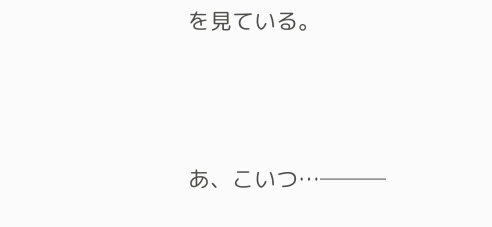を見ている。





あ、こいつ…───